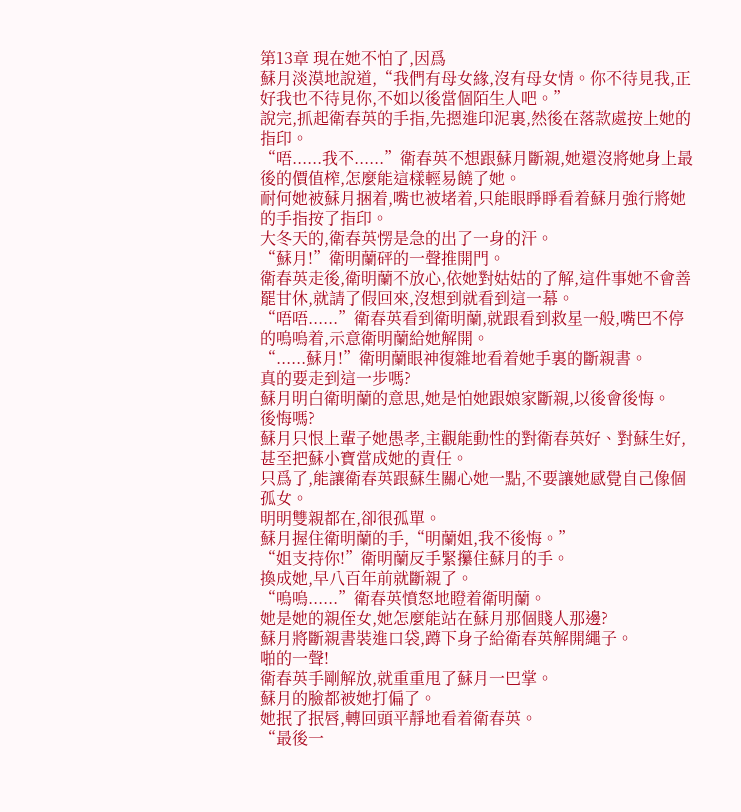第13章 現在她不怕了,因爲
蘇月淡漠地說道,“我們有母女緣,沒有母女情。你不待見我,正好我也不待見你,不如以後當個陌生人吧。”
說完,抓起衛春英的手指,先摁進印泥裏,然後在落款處按上她的指印。
“唔......我不......”衛春英不想跟蘇月斷親,她還沒將她身上最後的價值榨,怎麼能這樣輕易饒了她。
耐何她被蘇月捆着,嘴也被堵着,只能眼睜睜看着蘇月強行將她的手指按了指印。
大冬天的,衛春英愣是急的出了一身的汗。
“蘇月!”衛明蘭砰的一聲推開門。
衛春英走後,衛明蘭不放心,依她對姑姑的了解,這件事她不會善罷甘休,就請了假回來,沒想到就看到這一幕。
“唔唔......”衛春英看到衛明蘭,就跟看到救星一般,嘴巴不停的嗚嗚着,示意衛明蘭給她解開。
“......蘇月!”衛明蘭眼神復雜地看着她手裏的斷親書。
真的要走到這一步嗎?
蘇月明白衛明蘭的意思,她是怕她跟娘家斷親,以後會後悔。
後悔嗎?
蘇月只恨上輩子她愚孝,主觀能動性的對衛春英好、對蘇生好,甚至把蘇小寶當成她的責任。
只爲了,能讓衛春英跟蘇生關心她一點,不要讓她感覺自己像個孤女。
明明雙親都在,卻很孤單。
蘇月握住衛明蘭的手,“明蘭姐,我不後悔。”
“姐支持你!”衛明蘭反手緊攥住蘇月的手。
換成她,早八百年前就斷親了。
“嗚嗚......”衛春英憤怒地瞪着衛明蘭。
她是她的親侄女,她怎麼能站在蘇月那個賤人那邊?
蘇月將斷親書裝進口袋,蹲下身子給衛春英解開繩子。
啪的一聲!
衛春英手剛解放,就重重甩了蘇月一巴掌。
蘇月的臉都被她打偏了。
她抿了抿唇,轉回頭平靜地看着衛春英。
“最後一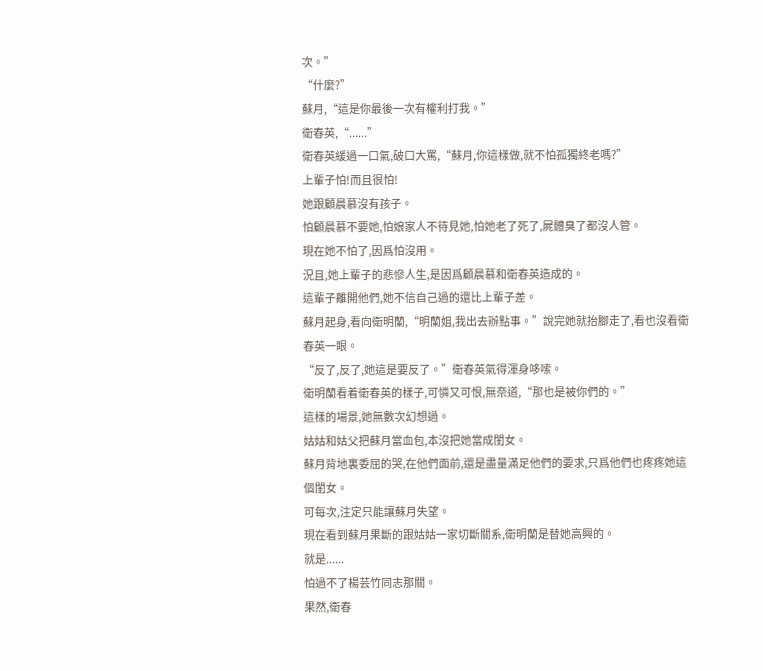次。”
“什麼?”
蘇月,“這是你最後一次有權利打我。”
衛春英,“......”
衛春英緩過一口氣,破口大罵,“蘇月,你這樣做,就不怕孤獨終老嗎?”
上輩子怕!而且很怕!
她跟顧晨慕沒有孩子。
怕顧晨慕不要她,怕娘家人不待見她,怕她老了死了,屍體臭了都沒人管。
現在她不怕了,因爲怕沒用。
況且,她上輩子的悲慘人生,是因爲顧晨慕和衛春英造成的。
這輩子離開他們,她不信自己過的還比上輩子差。
蘇月起身,看向衛明蘭,“明蘭姐,我出去辦點事。”說完她就抬腳走了,看也沒看衛春英一眼。
“反了,反了,她這是要反了。”衛春英氣得渾身哆嗦。
衛明蘭看着衛春英的樣子,可憐又可恨,無奈道,“那也是被你們的。”
這樣的場景,她無數次幻想過。
姑姑和姑父把蘇月當血包,本沒把她當成閨女。
蘇月背地裏委屈的哭,在他們面前,還是盡量滿足他們的要求,只爲他們也疼疼她這個閨女。
可每次,注定只能讓蘇月失望。
現在看到蘇月果斷的跟姑姑一家切斷關系,衛明蘭是替她高興的。
就是......
怕過不了楊芸竹同志那關。
果然,衛春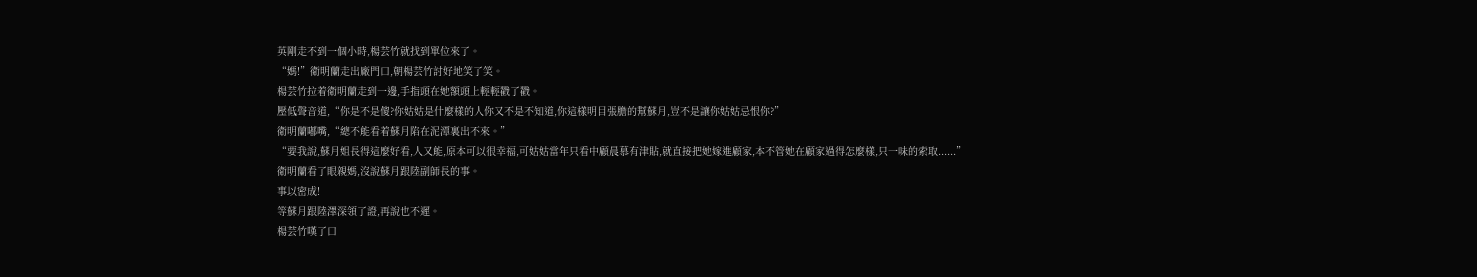英剛走不到一個小時,楊芸竹就找到單位來了。
“媽!”衛明蘭走出廠門口,朝楊芸竹討好地笑了笑。
楊芸竹拉着衛明蘭走到一邊,手指頭在她額頭上輕輕戳了戳。
壓低聲音道,“你是不是傻?你姑姑是什麼樣的人你又不是不知道,你這樣明目張膽的幫蘇月,豈不是讓你姑姑忌恨你?”
衛明蘭嘟嘴,“總不能看着蘇月陷在泥潭裏出不來。”
“要我說,蘇月姐長得這麼好看,人又能,原本可以很幸福,可姑姑當年只看中顧晨慕有津貼,就直接把她嫁進顧家,本不管她在顧家過得怎麼樣,只一味的索取......”
衛明蘭看了眼親媽,沒說蘇月跟陸副師長的事。
事以密成!
等蘇月跟陸澤深領了證,再說也不遲。
楊芸竹嘆了口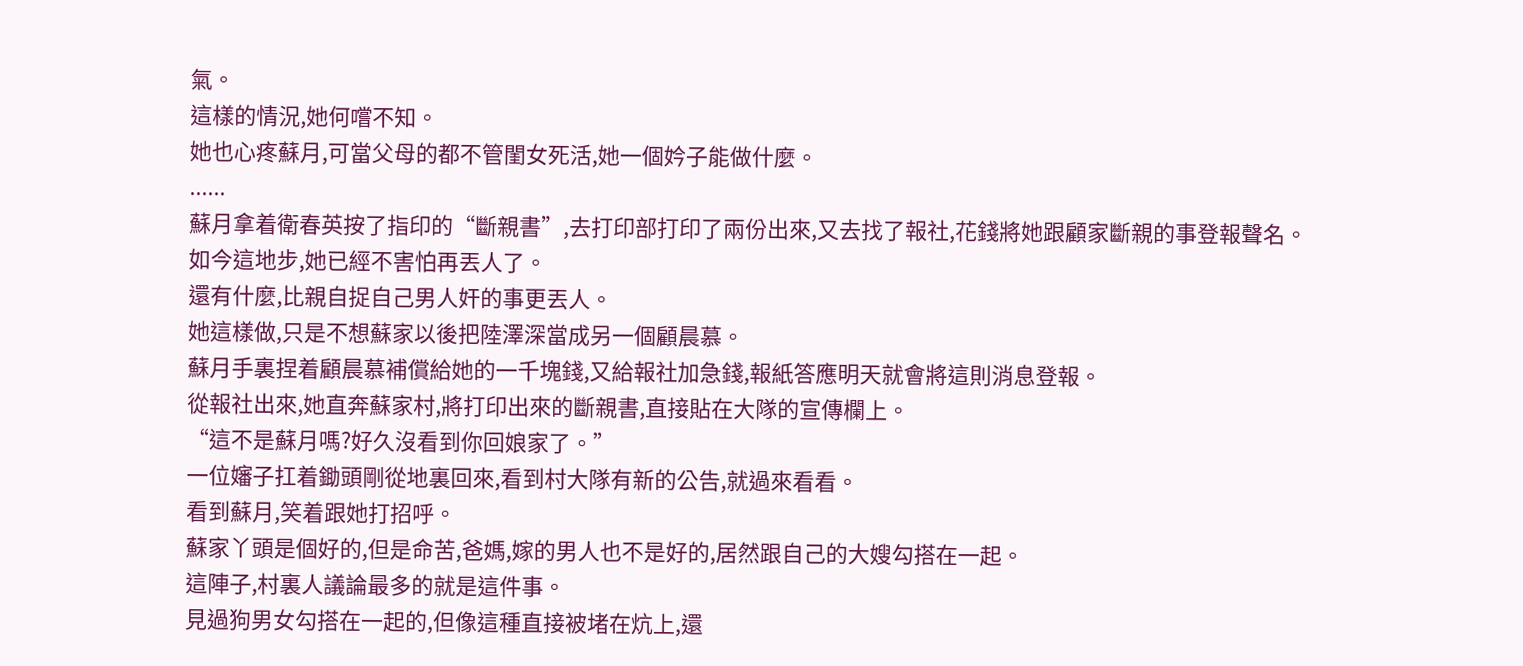氣。
這樣的情況,她何嚐不知。
她也心疼蘇月,可當父母的都不管閨女死活,她一個妗子能做什麼。
......
蘇月拿着衛春英按了指印的“斷親書”,去打印部打印了兩份出來,又去找了報社,花錢將她跟顧家斷親的事登報聲名。
如今這地步,她已經不害怕再丟人了。
還有什麼,比親自捉自己男人奸的事更丟人。
她這樣做,只是不想蘇家以後把陸澤深當成另一個顧晨慕。
蘇月手裏捏着顧晨慕補償給她的一千塊錢,又給報社加急錢,報紙答應明天就會將這則消息登報。
從報社出來,她直奔蘇家村,將打印出來的斷親書,直接貼在大隊的宣傳欄上。
“這不是蘇月嗎?好久沒看到你回娘家了。”
一位嬸子扛着鋤頭剛從地裏回來,看到村大隊有新的公告,就過來看看。
看到蘇月,笑着跟她打招呼。
蘇家丫頭是個好的,但是命苦,爸媽,嫁的男人也不是好的,居然跟自己的大嫂勾搭在一起。
這陣子,村裏人議論最多的就是這件事。
見過狗男女勾搭在一起的,但像這種直接被堵在炕上,還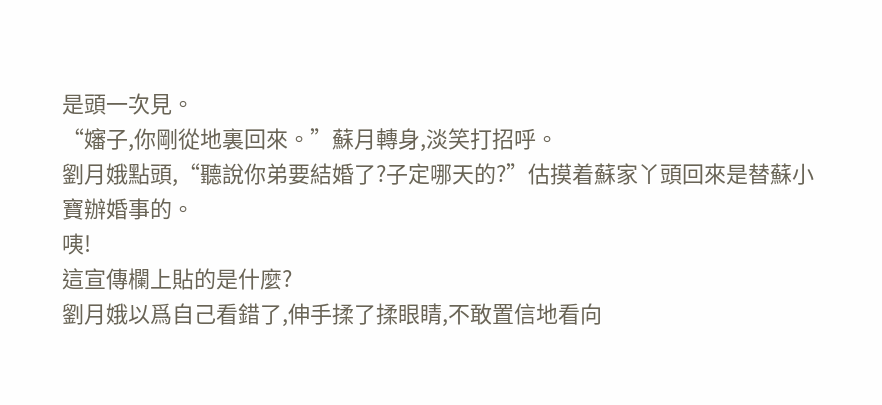是頭一次見。
“嬸子,你剛從地裏回來。”蘇月轉身,淡笑打招呼。
劉月娥點頭,“聽說你弟要結婚了?子定哪天的?”估摸着蘇家丫頭回來是替蘇小寶辦婚事的。
咦!
這宣傳欄上貼的是什麼?
劉月娥以爲自己看錯了,伸手揉了揉眼睛,不敢置信地看向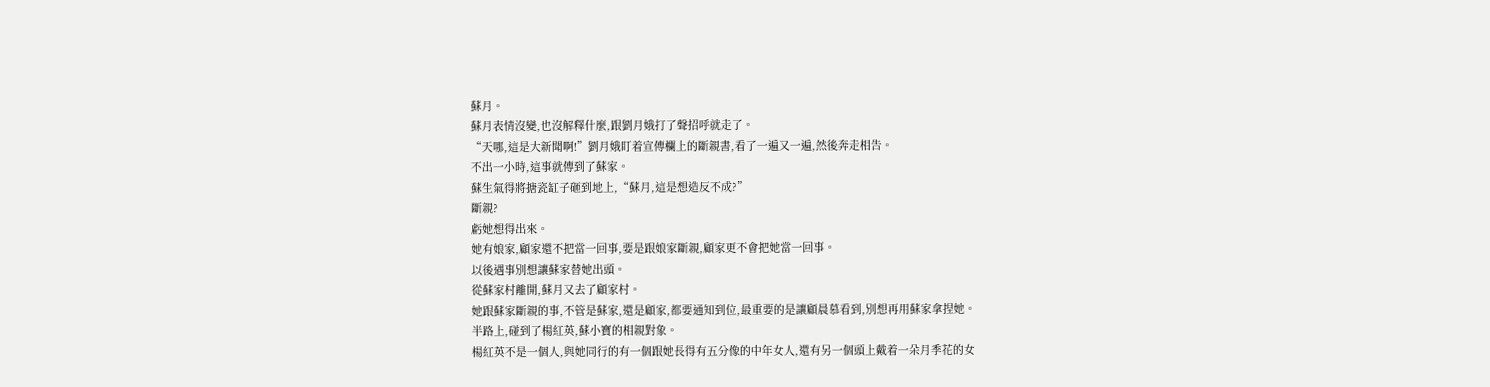蘇月。
蘇月表情沒變,也沒解釋什麼,跟劉月娥打了聲招呼就走了。
“天哪,這是大新聞啊!”劉月娥盯着宣傳欄上的斷親書,看了一遍又一遍,然後奔走相告。
不出一小時,這事就傳到了蘇家。
蘇生氣得將搪瓷缸子砸到地上,“蘇月,這是想造反不成?”
斷親?
虧她想得出來。
她有娘家,顧家還不把當一回事,要是跟娘家斷親,顧家更不會把她當一回事。
以後遇事別想讓蘇家替她出頭。
從蘇家村離開,蘇月又去了顧家村。
她跟蘇家斷親的事,不管是蘇家,還是顧家,都要通知到位,最重要的是讓顧晨慕看到,別想再用蘇家拿捏她。
半路上,碰到了楊紅英,蘇小寶的相親對象。
楊紅英不是一個人,與她同行的有一個跟她長得有五分像的中年女人,還有另一個頭上戴着一朵月季花的女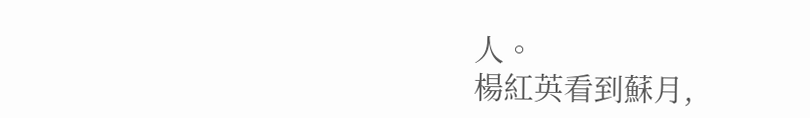人。
楊紅英看到蘇月,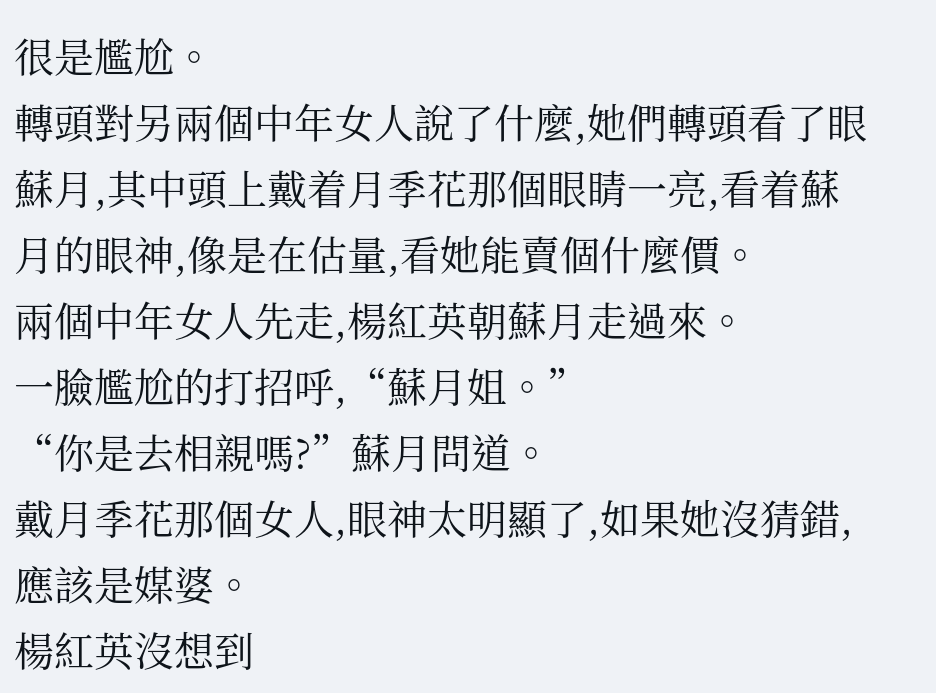很是尷尬。
轉頭對另兩個中年女人說了什麼,她們轉頭看了眼蘇月,其中頭上戴着月季花那個眼睛一亮,看着蘇月的眼神,像是在估量,看她能賣個什麼價。
兩個中年女人先走,楊紅英朝蘇月走過來。
一臉尷尬的打招呼,“蘇月姐。”
“你是去相親嗎?”蘇月問道。
戴月季花那個女人,眼神太明顯了,如果她沒猜錯,應該是媒婆。
楊紅英沒想到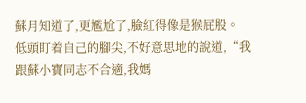蘇月知道了,更尷尬了,臉紅得像是猴屁股。
低頭盯着自己的腳尖,不好意思地的說道,“我跟蘇小寶同志不合適,我媽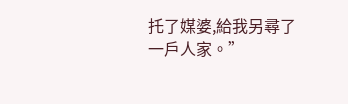托了媒婆,給我另尋了一戶人家。”